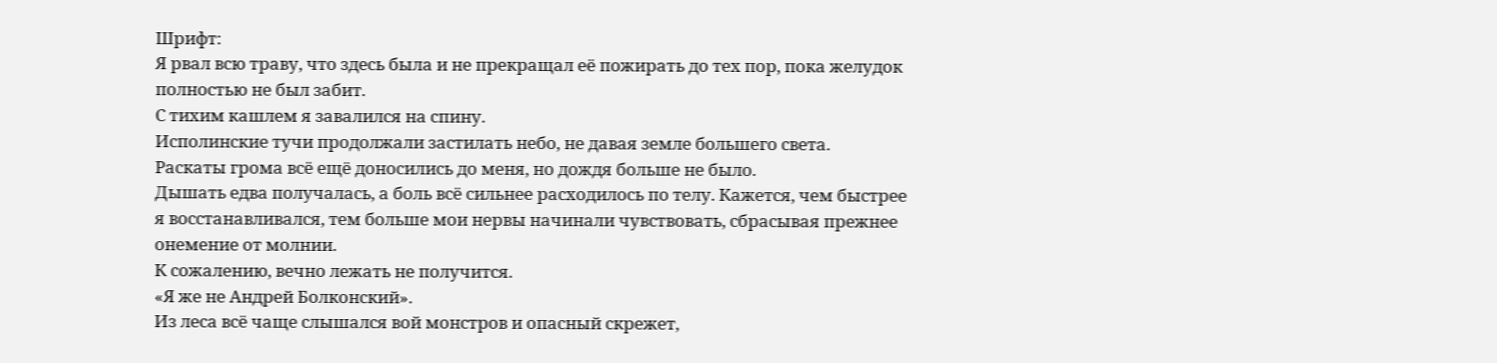Шрифт:
Я рвал всю траву, что здесь была и не прекращал её пожирать до тех пор, пока желудок полностью не был забит.
С тихим кашлем я завалился на спину.
Исполинские тучи продолжали застилать небо, не давая земле большего света.
Раскаты грома всё ещё доносились до меня, но дождя больше не было.
Дышать едва получалась, а боль всё сильнее расходилось по телу. Кажется, чем быстрее я восстанавливался, тем больше мои нервы начинали чувствовать, сбрасывая прежнее онемение от молнии.
К сожалению, вечно лежать не получится.
«Я же не Андрей Болконский».
Из леса всё чаще слышался вой монстров и опасный скрежет,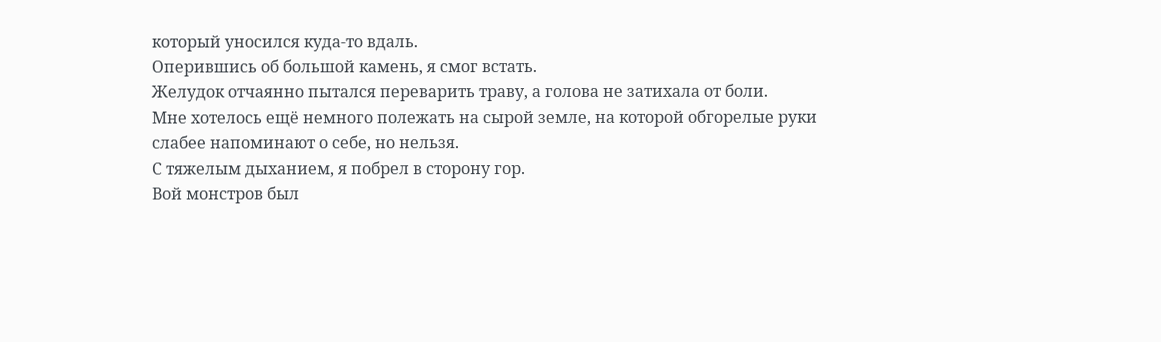который уносился куда-то вдаль.
Оперившись об большой камень, я смог встать.
Желудок отчаянно пытался переварить траву, а голова не затихала от боли.
Мне хотелось ещё немного полежать на сырой земле, на которой обгорелые руки слабее напоминают о себе, но нельзя.
С тяжелым дыханием, я побрел в сторону гор.
Вой монстров был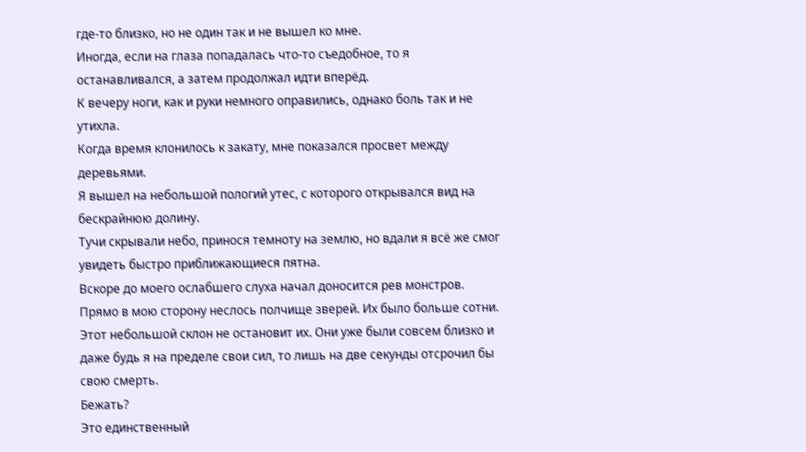где-то близко, но не один так и не вышел ко мне.
Иногда, если на глаза попадалась что-то съедобное, то я останавливался, а затем продолжал идти вперёд.
К вечеру ноги, как и руки немного оправились, однако боль так и не утихла.
Когда время клонилось к закату, мне показался просвет между деревьями.
Я вышел на небольшой пологий утес, с которого открывался вид на бескрайнюю долину.
Тучи скрывали небо, принося темноту на землю, но вдали я всё же смог увидеть быстро приближающиеся пятна.
Вскоре до моего ослабшего слуха начал доносится рев монстров.
Прямо в мою сторону неслось полчище зверей. Их было больше сотни. Этот небольшой склон не остановит их. Они уже были совсем близко и даже будь я на пределе свои сил, то лишь на две секунды отсрочил бы свою смерть.
Бежать?
Это единственный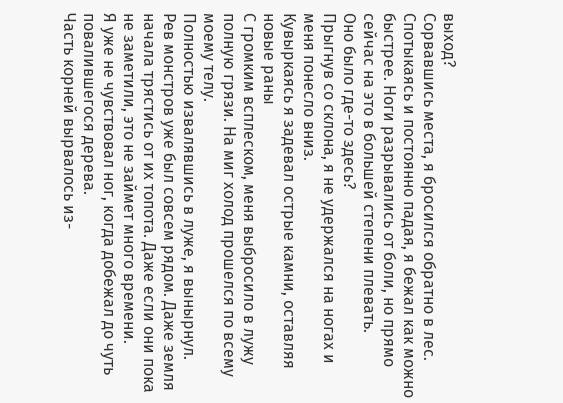выход?
Сорвавшись места, я бросился обратно в лес.
Спотыкаясь и постоянно падая, я бежал как можно быстрее. Ноги разрывались от боли, но прямо сейчас на это в большей степени плевать.
Оно было где-то здесь?
Прыгнув со склона, я не удержался на ногах и меня понесло вниз.
Кувыркаясь я задевал острые камни, оставляя новые раны
С громким всплеском, меня выбросило в лужу полную грязи. На миг холод прошелся по всему моему телу.
Полностью извалявшись в луже, я вынырнул.
Рев монстров уже был совсем рядом. Даже земля начала трястись от их топота. Даже если они пока не заметили, это не займет много времени.
Я уже не чувствовал ног, когда добежал до чуть повалившегося дерева.
Часть корней вырвалось из-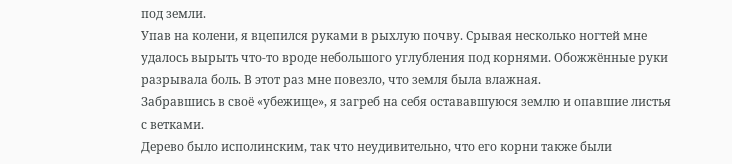под земли.
Упав на колени, я вцепился руками в рыхлую почву. Срывая несколько ногтей мне удалось вырыть что-то вроде небольшого углубления под корнями. Обожжённые руки разрывала боль. В этот раз мне повезло, что земля была влажная.
Забравшись в своё «убежище», я загреб на себя остававшуюся землю и опавшие листья с ветками.
Дерево было исполинским, так что неудивительно, что его корни также были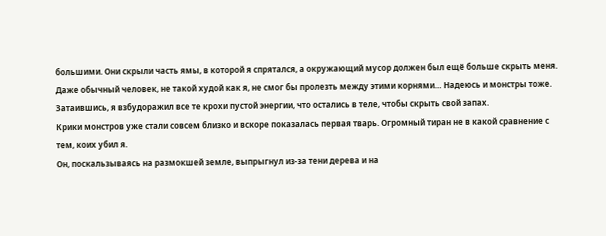большими. Они скрыли часть ямы, в которой я спрятался, а окружающий мусор должен был ещё больше скрыть меня. Даже обычный человек, не такой худой как я, не смог бы пролезть между этими корнями… Надеюсь и монстры тоже.
Затаившись, я взбудоражил все те крохи пустой энергии, что остались в теле, чтобы скрыть свой запах.
Крики монстров уже стали совсем близко и вскоре показалась первая тварь. Огромный тиран не в какой сравнение с тем, коих убил я.
Он, поскальзываясь на размокшей земле, выпрыгнул из-за тени дерева и на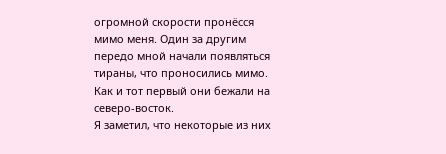огромной скорости пронёсся мимо меня. Один за другим передо мной начали появляться тираны, что проносились мимо. Как и тот первый они бежали на северо-восток.
Я заметил, что некоторые из них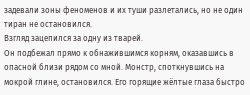задевали зоны феноменов и их туши разлетались, но не один тиран не остановился.
Взгляд зацепился за одну из тварей.
Он подбежал прямо к обнажившимся корням, оказавшись в опасной близи рядом со мной. Монстр, споткнувшись на мокрой глине, остановился. Его горящие жёлтые глаза быстро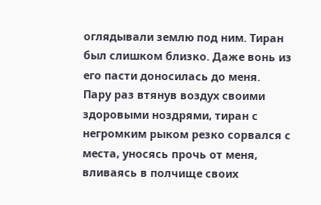оглядывали землю под ним. Тиран был слишком близко. Даже вонь из его пасти доносилась до меня.
Пару раз втянув воздух своими здоровыми ноздрями, тиран с негромким рыком резко сорвался с места, уносясь прочь от меня, вливаясь в полчище своих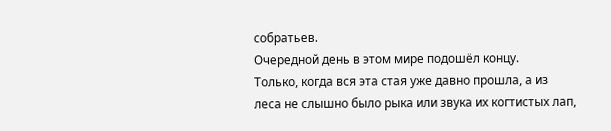собратьев.
Очередной день в этом мире подошёл концу.
Только, когда вся эта стая уже давно прошла, а из леса не слышно было рыка или звука их когтистых лап,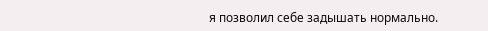я позволил себе задышать нормально.